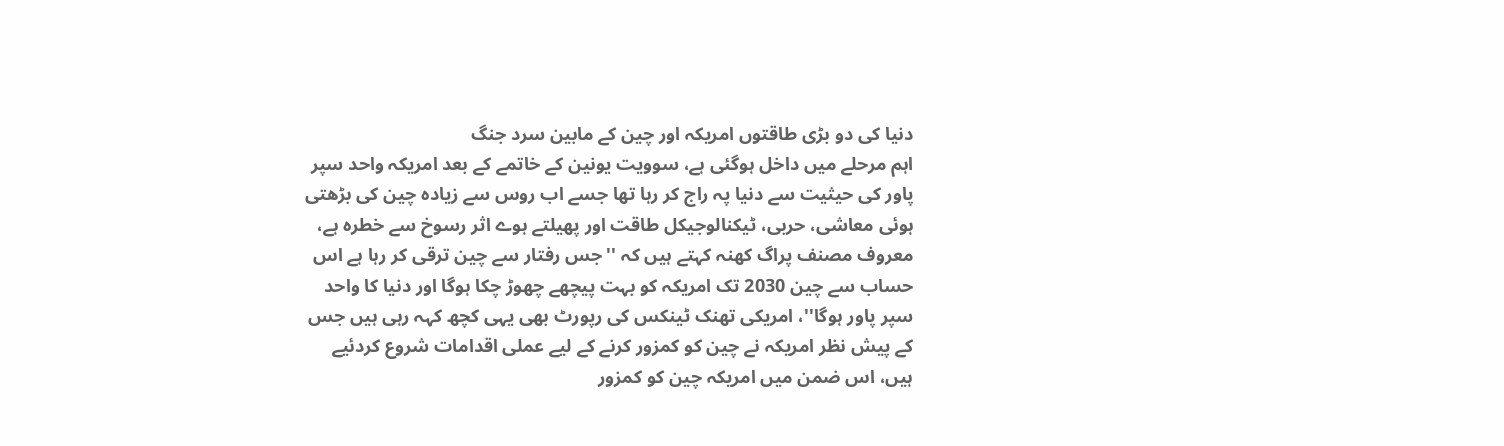دنیا کی دو بڑی طاقتوں امریکہ اور چین کے مابین سرد جنگ
اہم مرحلے میں داخل ہوگئی ہے، سوویت یونین کے خاتمے کے بعد امریکہ واحد سپر
پاور کی حیثیت سے دنیا پہ راج کر رہا تھا جسے اب روس سے زیادہ چین کی بڑھتی
ہوئی معاشی، حربی، ٹیکنالوجیکل طاقت اور پھیلتے ہوے اثر رسوخ سے خطرہ ہے،
معروف مصنف پراگ کھنہ کہتے ہیں کہ ''جس رفتار سے چین ترقی کر رہا ہے اس
حساب سے چین 2030 تک امریکہ کو بہت پیچھے چھوڑ چکا ہوگا اور دنیا کا واحد
سپر پاور ہوگا''، امریکی تھنک ٹینکس کی رپورٹ بھی یہی کچھ کہہ رہی ہیں جس
کے پیش نظر امریکہ نے چین کو کمزور کرنے کے لیے عملی اقدامات شروع کردئیے
ہیں، اس ضمن میں امریکہ چین کو کمزور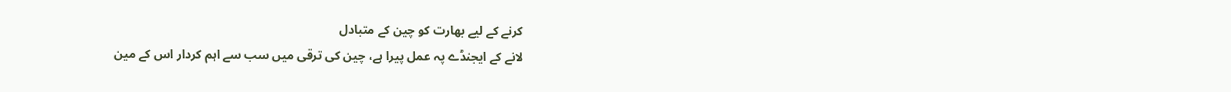کرنے کے لیے بھارت کو چین کے متبادل
لانے کے ایجنڈے پہ عمل پیرا ہے، چین کی ترقی میں سب سے اہم کردار اس کے مین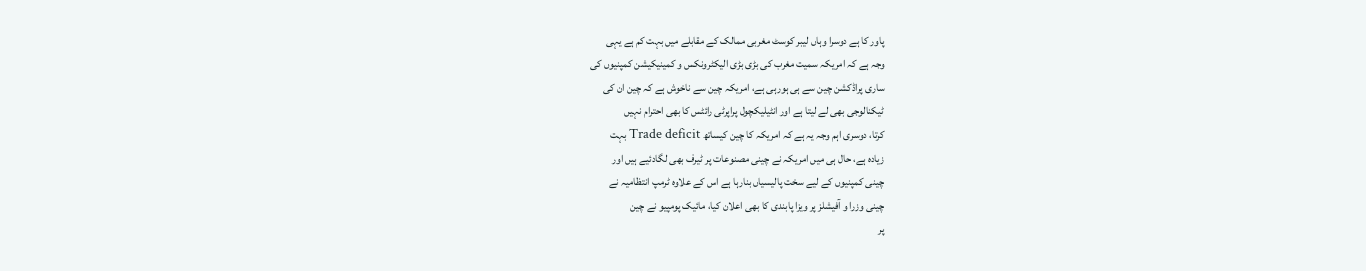پاور کا ہے دوسرا وہاں لیبر کوسٹ مغربی ممالک کے مقابلے میں بہت کم ہے یہی
وجہ ہے کہ امریکہ سمیت مغرب کی بڑی بڑی الیکٹرونکس و کمینیکیشن کمپنیوں کی
ساری پراڈکشن چین سے ہی ہورہی ہے، امریکہ چین سے ناخوش ہے کہ چین ان کی
ٹیکنالوجی بھی لے لیتا ہے اور انٹیلیکچول پراپرٹی رائٹس کا بھی احترام نہیں
کرتا، دوسری اہم وجہ یہ ہے کہ امریکہ کا چین کیساتھ Trade deficit بہت
زیادہ ہے، حال ہی میں امریکہ نے چینی مصنوعات پر ٹیرف بھی لگادئیے ہیں اور
چینی کمپنیوں کے لیے سخت پالیسیاں بنارہا ہے اس کے علاوہ ٹرمپ انتظامیہ نے
چینی وزرا و آفیشلز پر ویزا پابندی کا بھی اعلان کیا، مائیک پومپیو نے چین
پر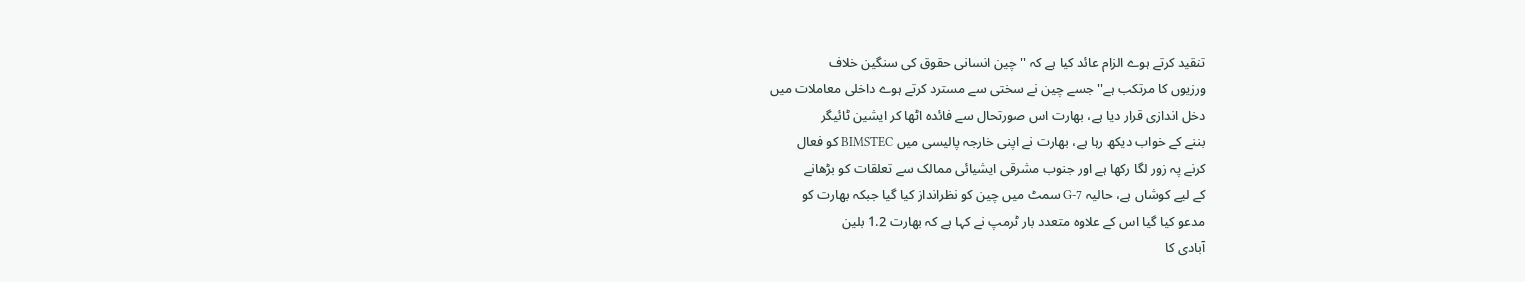تنقید کرتے ہوے الزام عائد کیا ہے کہ ''چین انسانی حقوق کی سنگین خلاف
ورزیوں کا مرتکب ہے'' جسے چین نے سختی سے مسترد کرتے ہوے داخلی معاملات میں
دخل اندازی قرار دیا ہے، بھارت اس صورتحال سے فائدہ اٹھا کر ایشین ٹائیگر
بننے کے خواب دیکھ رہا ہے، بھارت نے اپنی خارجہ پالیسی میں BIMSTEC کو فعال
کرنے پہ زور لگا رکھا ہے اور جنوب مشرقی ایشیائی ممالک سے تعلقات کو بڑھانے
کے لیے کوشاں ہے، حالیہ G-7 سمٹ میں چین کو نظرانداز کیا گیا جبکہ بھارت کو
مدعو کیا گیا اس کے علاوہ متعدد بار ٹرمپ نے کہا ہے کہ بھارت 1.2 بلین
آبادی کا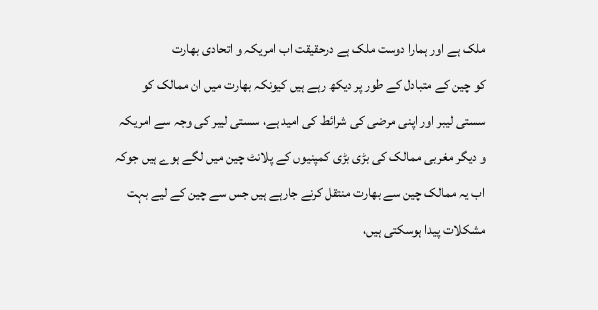ملک ہے اور ہمارا دوست ملک ہے درحقیقت اب امریکہ و اتحادی بھارت
کو چین کے متبادل کے طور پر دیکھ رہے ہیں کیونکہ بھارت میں ان ممالک کو
سستی لیبر اور اپنی مرضی کی شرائط کی امید ہے، سستی لیبر کی وجہ سے امریکہ
و دیگر مغربی ممالک کی بڑی بڑی کمپنیوں کے پلانٹ چین میں لگے ہوے ہیں جوکہ
اب یہ ممالک چین سے بھارت منتقل کرنے جارہے ہیں جس سے چین کے لیے بہت
مشکلات پیدا ہوسکتی ہیں،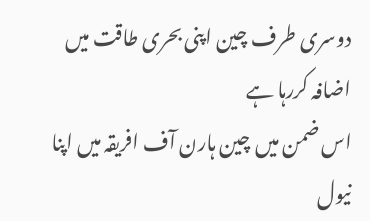دوسری طرف چین اپنی بحری طاقت میں اضافہ کررہا ہے
اس ضمن میں چین ہارن آف افریقہ میں اپنا نیول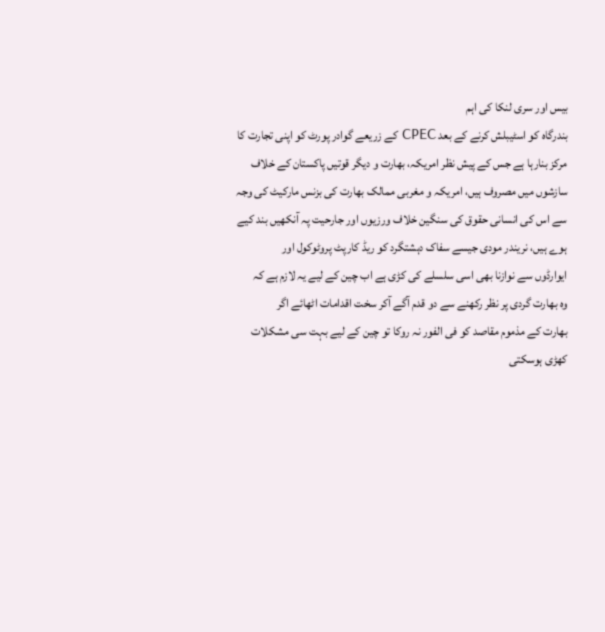بیس اور سری لنکا کی اہم
بندرگاہ کو اسٹیبلش کرنے کے بعد CPEC کے زریعے گوادر پورٹ کو اپنی تجارت کا
مرکز بنارہا ہے جس کے پیش نظر امریکہ، بھارت و دیگر قوتیں پاکستان کے خلاف
سازشوں میں مصروف ہیں، امریکہ و مغربی ممالک بھارت کی بزنس مارکیٹ کی وجہ
سے اس کی انسانی حقوق کی سنگین خلاف ورزیوں اور جارحیت پہ آنکھیں بند کیے
ہوے ہیں، نریندر مودی جیسے سفاک دہشتگرد کو ریڈ کارپٹ پروٹوکول اور
ایوارڈوں سے نوازنا بھی اسی سلسلے کی کڑی ہے اب چین کے لیے یہ لازم ہے کہ
وہ بھارت گردی پر نظر رکھنے سے دو قدم آگے آکر سخت اقدامات اٹھائے اگر
بھارت کے مذموم مقاصد کو فی الفور نہ روکا تو چین کے لیے بہت سی مشکلات
کھڑی ہوسکتی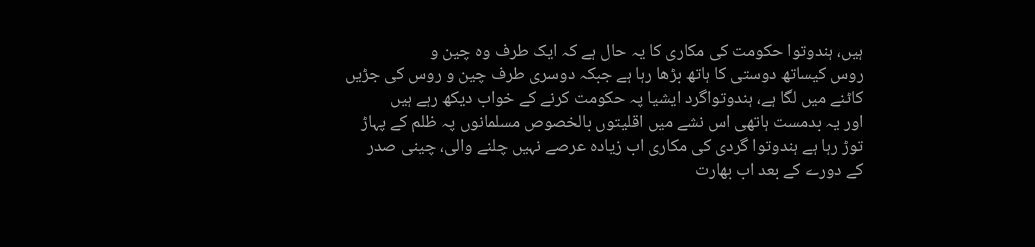ہیں، ہندوتوا حکومت کی مکاری کا یہ حال ہے کہ ایک طرف وہ چین و
روس کیساتھ دوستی کا ہاتھ بڑھا رہا ہے جبکہ دوسری طرف چین و روس کی جڑیں
کاٹنے میں لگا ہے، ہندوتواگرد ایشیا پہ حکومت کرنے کے خواب دیکھ رہے ہیں
اور یہ بدمست ہاتھی اس نشے میں اقلیتوں بالخصوص مسلمانوں پہ ظلم کے پہاڑ
توڑ رہا ہے ہندوتوا گردی کی مکاری اب زیادہ عرصے نہیں چلنے والی، چینی صدر
کے دورے کے بعد اب بھارت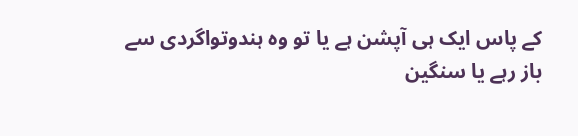کے پاس ایک ہی آپشن ہے یا تو وہ ہندوتواگردی سے
باز رہے یا سنگین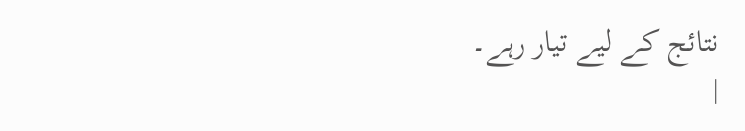نتائج کے لیے تیار رہے۔
|